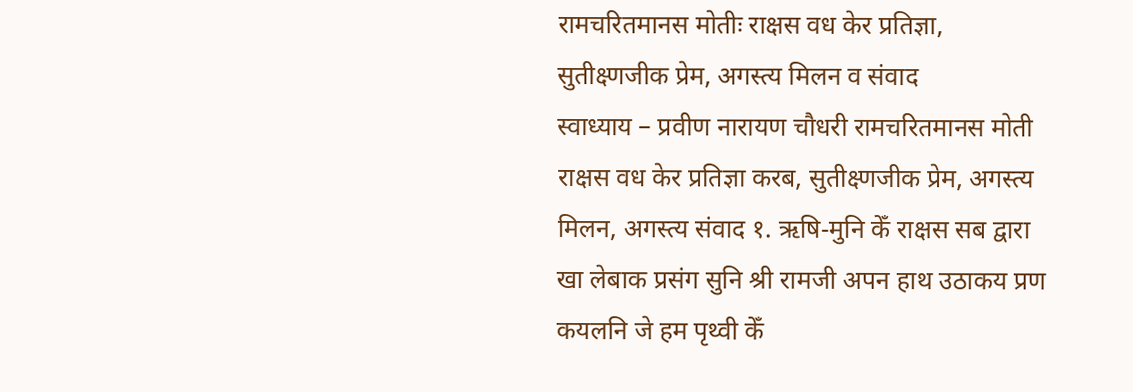रामचरितमानस मोतीः राक्षस वध केर प्रतिज्ञा, सुतीक्ष्णजीक प्रेम, अगस्त्य मिलन व संवाद
स्वाध्याय – प्रवीण नारायण चौधरी रामचरितमानस मोती राक्षस वध केर प्रतिज्ञा करब, सुतीक्ष्णजीक प्रेम, अगस्त्य मिलन, अगस्त्य संवाद १. ऋषि-मुनि केँ राक्षस सब द्वारा खा लेबाक प्रसंग सुनि श्री रामजी अपन हाथ उठाकय प्रण कयलनि जे हम पृथ्वी केँ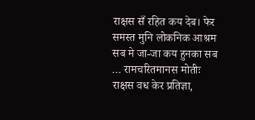राक्षस सँ रहित कय देब। फेर समस्त मुनि लोकनिक आश्रम सब मे जा-जा कय हुनका सब … रामचरितमानस मोतीः राक्षस वध केर प्रतिज्ञा,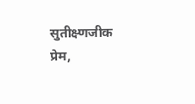सुतीक्ष्णजीक प्रेम,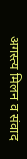अगस्त्य मिलन व संवाद